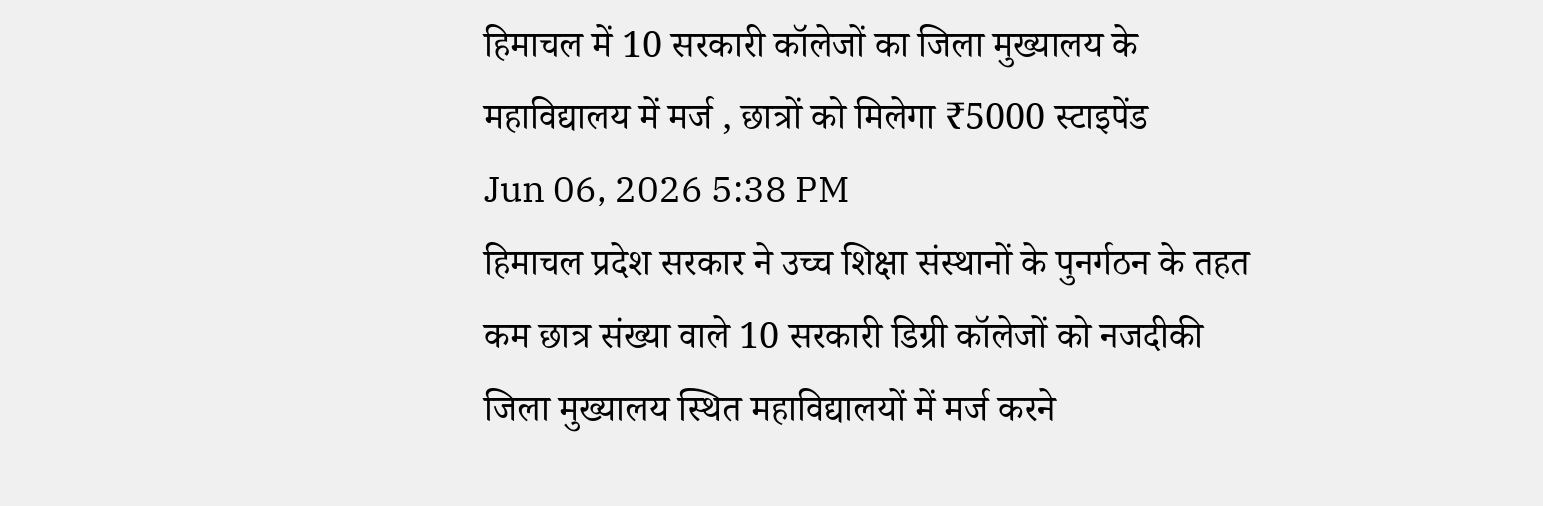हिमाचल में 10 सरकारी कॉलेजों का जिला मुख्यालय के महाविद्यालय में मर्ज , छात्रों को मिलेगा ₹5000 स्टाइपेंड
Jun 06, 2026 5:38 PM
हिमाचल प्रदेश सरकार ने उच्च शिक्षा संस्थानों के पुनर्गठन के तहत कम छात्र संख्या वाले 10 सरकारी डिग्री कॉलेजों को नजदीकी जिला मुख्यालय स्थित महाविद्यालयों में मर्ज करने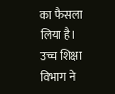का फैसला लिया है। उच्च शिक्षा विभाग ने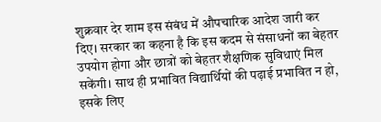शुक्रवार देर शाम इस संबंध में औपचारिक आदेश जारी कर दिए। सरकार का कहना है कि इस कदम से संसाधनों का बेहतर उपयोग होगा और छात्रों को बेहतर शैक्षणिक सुविधाएं मिल सकेंगी। साथ ही प्रभावित विद्यार्थियों की पढ़ाई प्रभावित न हो, इसके लिए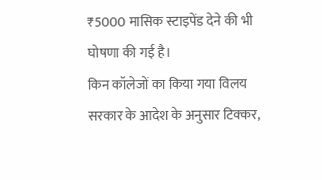₹5000 मासिक स्टाइपेंड देने की भी घोषणा की गई है।
किन कॉलेजों का किया गया विलय
सरकार के आदेश के अनुसार टिक्कर,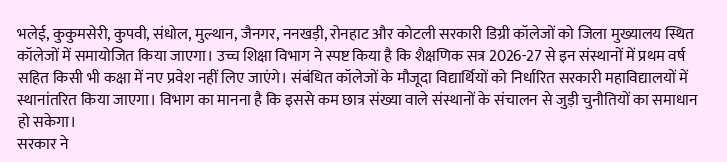भलेई, कुकुमसेरी, कुपवी, संधोल, मुल्थान, जैनगर, ननखड़ी, रोनहाट और कोटली सरकारी डिग्री कॉलेजों को जिला मुख्यालय स्थित कॉलेजों में समायोजित किया जाएगा। उच्च शिक्षा विभाग ने स्पष्ट किया है कि शैक्षणिक सत्र 2026-27 से इन संस्थानों में प्रथम वर्ष सहित किसी भी कक्षा में नए प्रवेश नहीं लिए जाएंगे। संबंधित कॉलेजों के मौजूदा विद्यार्थियों को निर्धारित सरकारी महाविद्यालयों में स्थानांतरित किया जाएगा। विभाग का मानना है कि इससे कम छात्र संख्या वाले संस्थानों के संचालन से जुड़ी चुनौतियों का समाधान हो सकेगा।
सरकार ने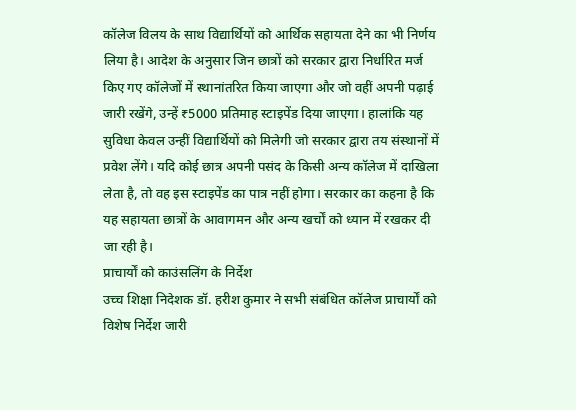कॉलेज विलय के साथ विद्यार्थियों को आर्थिक सहायता देने का भी निर्णय लिया है। आदेश के अनुसार जिन छात्रों को सरकार द्वारा निर्धारित मर्ज किए गए कॉलेजों में स्थानांतरित किया जाएगा और जो वहीं अपनी पढ़ाई जारी रखेंगे, उन्हें ₹5000 प्रतिमाह स्टाइपेंड दिया जाएगा। हालांकि यह सुविधा केवल उन्हीं विद्यार्थियों को मिलेगी जो सरकार द्वारा तय संस्थानों में प्रवेश लेंगे। यदि कोई छात्र अपनी पसंद के किसी अन्य कॉलेज में दाखिला लेता है, तो वह इस स्टाइपेंड का पात्र नहीं होगा। सरकार का कहना है कि यह सहायता छात्रों के आवागमन और अन्य खर्चों को ध्यान में रखकर दी जा रही है।
प्राचार्यों को काउंसलिंग के निर्देश
उच्च शिक्षा निदेशक डॉ. हरीश कुमार ने सभी संबंधित कॉलेज प्राचार्यों को विशेष निर्देश जारी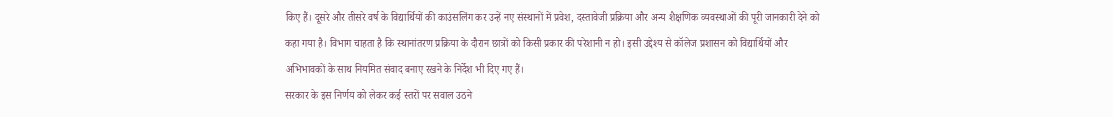किए हैं। दूसरे और तीसरे वर्ष के विद्यार्थियों की काउंसलिंग कर उन्हें नए संस्थानों में प्रवेश, दस्तावेजी प्रक्रिया और अन्य शैक्षणिक व्यवस्थाओं की पूरी जानकारी देने को कहा गया है। विभाग चाहता है कि स्थानांतरण प्रक्रिया के दौरान छात्रों को किसी प्रकार की परेशानी न हो। इसी उद्देश्य से कॉलेज प्रशासन को विद्यार्थियों और अभिभावकों के साथ नियमित संवाद बनाए रखने के निर्देश भी दिए गए हैं।
सरकार के इस निर्णय को लेकर कई स्तरों पर सवाल उठने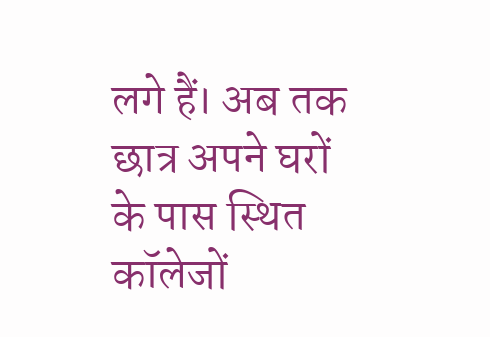लगे हैं। अब तक छात्र अपने घरों के पास स्थित कॉलेजों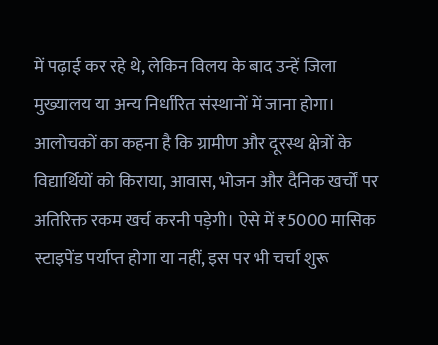में पढ़ाई कर रहे थे, लेकिन विलय के बाद उन्हें जिला मुख्यालय या अन्य निर्धारित संस्थानों में जाना होगा। आलोचकों का कहना है कि ग्रामीण और दूरस्थ क्षेत्रों के विद्यार्थियों को किराया, आवास, भोजन और दैनिक खर्चों पर अतिरिक्त रकम खर्च करनी पड़ेगी। ऐसे में ₹5000 मासिक स्टाइपेंड पर्याप्त होगा या नहीं, इस पर भी चर्चा शुरू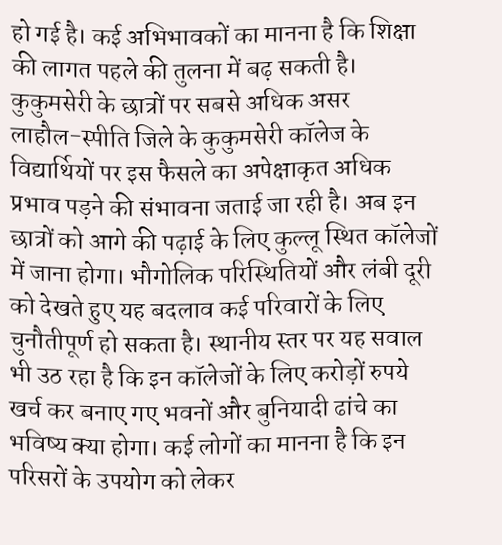हो गई है। कई अभिभावकों का मानना है कि शिक्षा की लागत पहले की तुलना में बढ़ सकती है।
कुकुमसेरी के छात्रों पर सबसे अधिक असर
लाहौल-स्पीति जिले के कुकुमसेरी कॉलेज के विद्यार्थियों पर इस फैसले का अपेक्षाकृत अधिक प्रभाव पड़ने की संभावना जताई जा रही है। अब इन छात्रों को आगे की पढ़ाई के लिए कुल्लू स्थित कॉलेजों में जाना होगा। भौगोलिक परिस्थितियों और लंबी दूरी को देखते हुए यह बदलाव कई परिवारों के लिए चुनौतीपूर्ण हो सकता है। स्थानीय स्तर पर यह सवाल भी उठ रहा है कि इन कॉलेजों के लिए करोड़ों रुपये खर्च कर बनाए गए भवनों और बुनियादी ढांचे का भविष्य क्या होगा। कई लोगों का मानना है कि इन परिसरों के उपयोग को लेकर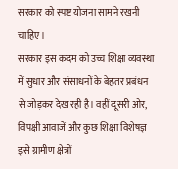सरकार को स्पष्ट योजना सामने रखनी चाहिए।
सरकार इस कदम को उच्च शिक्षा व्यवस्था में सुधार और संसाधनों के बेहतर प्रबंधन से जोड़कर देख रही है। वहीं दूसरी ओर, विपक्षी आवाजें और कुछ शिक्षा विशेषज्ञ इसे ग्रामीण क्षेत्रों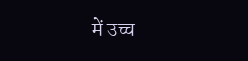में उच्च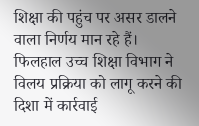शिक्षा की पहुंच पर असर डालने वाला निर्णय मान रहे हैं। फिलहाल उच्च शिक्षा विभाग ने विलय प्रक्रिया को लागू करने की दिशा में कार्रवाई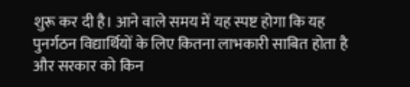शुरू कर दी है। आने वाले समय में यह स्पष्ट होगा कि यह पुनर्गठन विद्यार्थियों के लिए कितना लाभकारी साबित होता है और सरकार को किन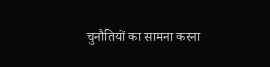चुनौतियों का सामना करना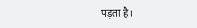पड़ता है।